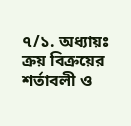৭/১. অধ্যায়ঃ
ক্রয় বিক্রয়ের শর্তাবলী ও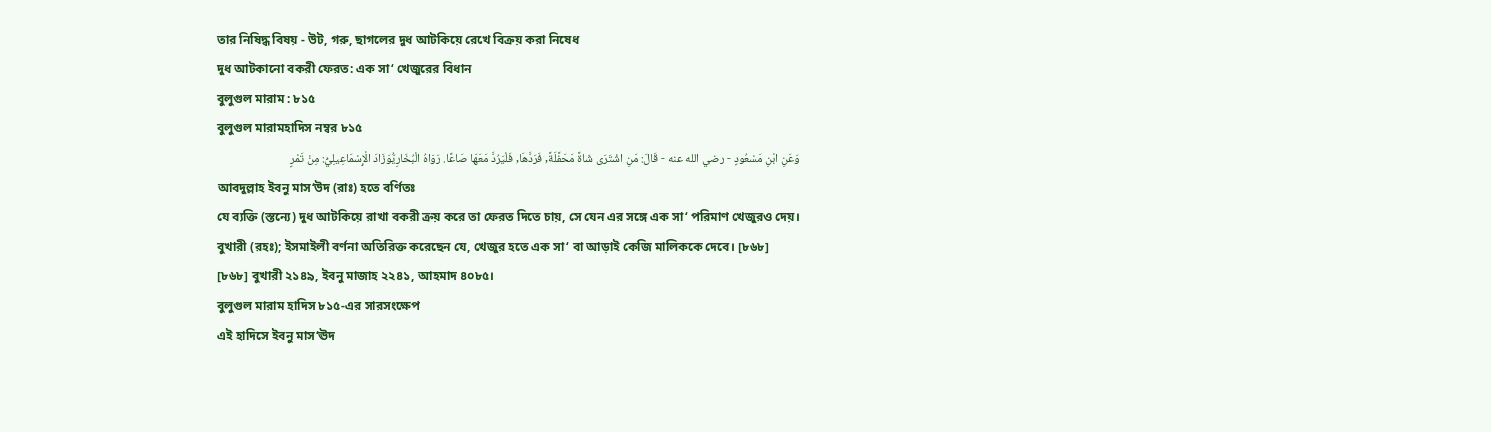তার নিষিদ্ধ বিষয় - উট, গরু, ছাগলের দুধ আটকিয়ে রেখে বিক্রয় করা নিষেধ
দুধ আটকানো বকরী ফেরত: এক সা‘ খেজুরের বিধান
বুলুগুল মারাম : ৮১৫
বুলুগুল মারামহাদিস নম্বর ৮১৫
وَعَنِ ابْنِ مَسْعُودٍ - رضي الله عنه - قَالَ: مَنِ اشْتَرَى شَاةً مَحَفَّلَةً, فَرَدَّهَا, فَلْيَرُدَّ مَعَهَا صَاعًا. رَوَاهُ الْبُخَارِيُّوَزَادَ الْإِسْمَاعِيلِيُّ: مِنْ تَمْرٍ
আবদুল্লাহ ইবনু মাস‘উদ (রাঃ) হতে বর্ণিতঃ
যে ব্যক্তি (স্তন্যে) দুধ আটকিয়ে রাখা বকরী ক্রয় করে তা ফেরত দিতে চায়, সে যেন এর সঙ্গে এক সা‘ পরিমাণ খেজুরও দেয়। বুখারী (রহঃ); ইসমাইলী বর্ণনা অতিরিক্ত করেছেন যে, খেজুর হতে এক সা‘ বা আড়াই কেজি মালিককে দেবে। [৮৬৮]
[৮৬৮] বুখারী ২১৪৯, ইবনু মাজাহ ২২৪১, আহমাদ ৪০৮৫।
বুলুগুল মারাম হাদিস ৮১৫-এর সারসংক্ষেপ
এই হাদিসে ইবনু মাস‘ঊদ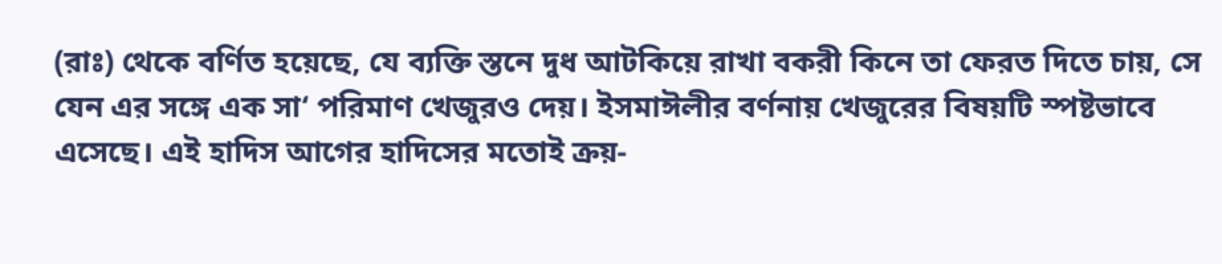(রাঃ) থেকে বর্ণিত হয়েছে, যে ব্যক্তি স্তনে দুধ আটকিয়ে রাখা বকরী কিনে তা ফেরত দিতে চায়, সে যেন এর সঙ্গে এক সা‘ পরিমাণ খেজুরও দেয়। ইসমাঈলীর বর্ণনায় খেজুরের বিষয়টি স্পষ্টভাবে এসেছে। এই হাদিস আগের হাদিসের মতোই ক্রয়-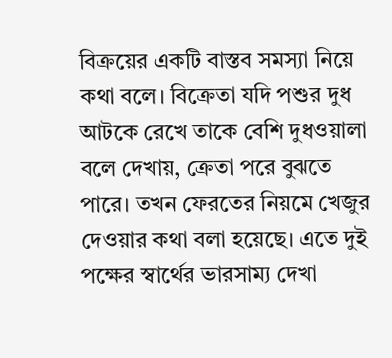বিক্রয়ের একটি বাস্তব সমস্যা নিয়ে কথা বলে। বিক্রেতা যদি পশুর দুধ আটকে রেখে তাকে বেশি দুধওয়ালা বলে দেখায়, ক্রেতা পরে বুঝতে পারে। তখন ফেরতের নিয়মে খেজুর দেওয়ার কথা বলা হয়েছে। এতে দুই পক্ষের স্বার্থের ভারসাম্য দেখা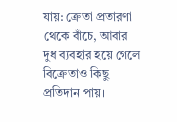যায়: ক্রেতা প্রতারণা থেকে বাঁচে, আবার দুধ ব্যবহার হয়ে গেলে বিক্রেতাও কিছু প্রতিদান পায়।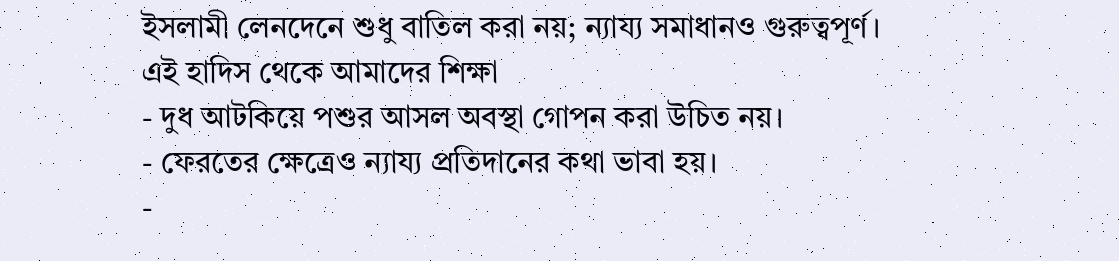ইসলামী লেনদেনে শুধু বাতিল করা নয়; ন্যায্য সমাধানও গুরুত্বপূর্ণ।
এই হাদিস থেকে আমাদের শিক্ষা
- দুধ আটকিয়ে পশুর আসল অবস্থা গোপন করা উচিত নয়।
- ফেরতের ক্ষেত্রেও ন্যায্য প্রতিদানের কথা ভাবা হয়।
-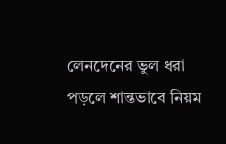লেনদেনের ভুল ধরা পড়লে শান্তভাবে নিয়ম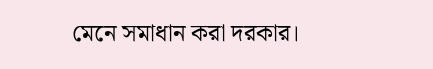মেনে সমাধান করা দরকার।